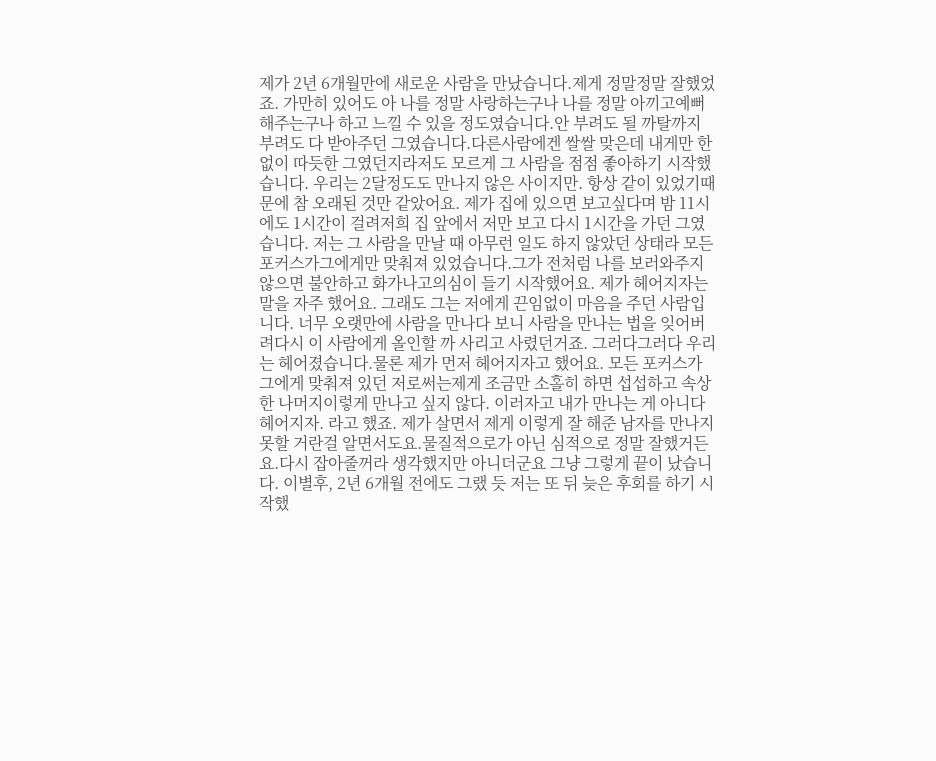제가 2년 6개월만에 새로운 사람을 만났습니다.제게 정말정말 잘했었죠. 가만히 있어도 아 나를 정말 사랑하는구나 나를 정말 아끼고예뻐해주는구나 하고 느낄 수 있을 정도였습니다.안 부려도 될 까탈까지 부려도 다 받아주던 그였습니다.다른사람에겐 쌀쌀 맞은데 내게만 한없이 따듯한 그였던지라저도 모르게 그 사람을 점점 좋아하기 시작했습니다. 우리는 2달정도도 만나지 않은 사이지만. 항상 같이 있었기때문에 참 오래된 것만 같았어요. 제가 집에 있으면 보고싶다며 밤 11시에도 1시간이 걸려저희 집 앞에서 저만 보고 다시 1시간을 가던 그였습니다. 저는 그 사람을 만날 때 아무런 일도 하지 않았던 상태라 모든 포커스가그에게만 맞춰져 있었습니다.그가 전처럼 나를 보러와주지 않으면 불안하고 화가나고의심이 들기 시작했어요. 제가 헤어지자는 말을 자주 했어요. 그래도 그는 저에게 끈임없이 마음을 주던 사람입니다. 너무 오랫만에 사람을 만나다 보니 사람을 만나는 법을 잊어버려다시 이 사람에게 올인할 까 사리고 사렸던거죠. 그러다그러다 우리는 헤어졌습니다.물론 제가 먼저 헤어지자고 했어요. 모든 포커스가 그에게 맞춰져 있던 저로써는제게 조금만 소홀히 하면 섭섭하고 속상한 나머지이렇게 만나고 싶지 않다. 이러자고 내가 만나는 게 아니다 헤어지자. 라고 했죠. 제가 살면서 제게 이렇게 잘 해준 남자를 만나지 못할 거란걸 알면서도요.물질적으로가 아닌 심적으로 정말 잘했거든요.다시 잡아줄꺼라 생각했지만 아니더군요 그냥 그렇게 끝이 났습니다. 이별후, 2년 6개월 전에도 그랬 듯 저는 또 뒤 늦은 후회를 하기 시작했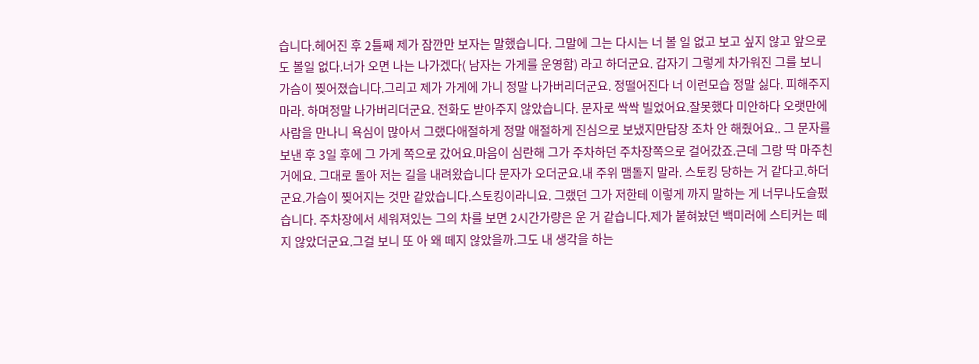습니다.헤어진 후 2틀째 제가 잠깐만 보자는 말했습니다. 그말에 그는 다시는 너 볼 일 없고 보고 싶지 않고 앞으로도 볼일 없다.너가 오면 나는 나가겠다( 남자는 가게를 운영함) 라고 하더군요. 갑자기 그렇게 차가워진 그를 보니 가슴이 찢어졌습니다.그리고 제가 가게에 가니 정말 나가버리더군요. 정떨어진다 너 이런모습 정말 싫다. 피해주지 마라. 하며정말 나가버리더군요. 전화도 받아주지 않았습니다. 문자로 싹싹 빌었어요.잘못했다 미안하다 오랫만에 사람을 만나니 욕심이 많아서 그랬다애절하게 정말 애절하게 진심으로 보냈지만답장 조차 안 해줬어요.. 그 문자를 보낸 후 3일 후에 그 가게 쪽으로 갔어요.마음이 심란해 그가 주차하던 주차장쪽으로 걸어갔죠.근데 그랑 딱 마주친거에요. 그대로 돌아 저는 길을 내려왔습니다 문자가 오더군요.내 주위 맴돌지 말라. 스토킹 당하는 거 같다고.하더군요.가슴이 찢어지는 것만 같았습니다.스토킹이라니요. 그랬던 그가 저한테 이렇게 까지 말하는 게 너무나도슬펐습니다. 주차장에서 세워져있는 그의 차를 보면 2시간가량은 운 거 같습니다.제가 붙혀놨던 백미러에 스티커는 떼지 않았더군요.그걸 보니 또 아 왜 떼지 않았을까.그도 내 생각을 하는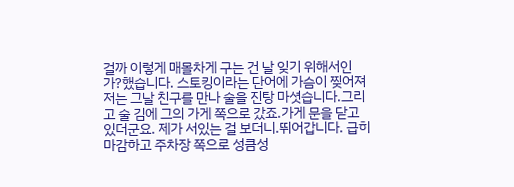걸까 이렇게 매몰차게 구는 건 날 잊기 위해서인가?했습니다. 스토킹이라는 단어에 가슴이 찢어져 저는 그날 친구를 만나 술을 진탕 마셧습니다.그리고 술 김에 그의 가게 쪽으로 갔죠.가게 문을 닫고 있더군요. 제가 서있는 걸 보더니.뛰어갑니다. 급히 마감하고 주차장 쪽으로 성큼성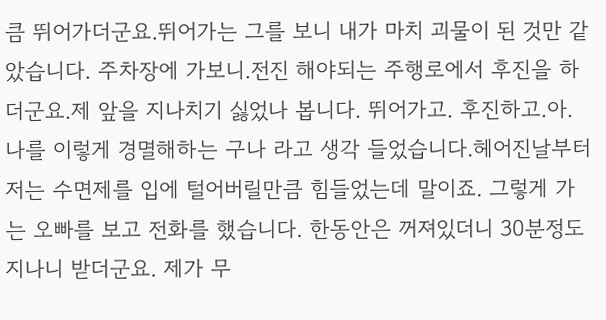큼 뛰어가더군요.뛰어가는 그를 보니 내가 마치 괴물이 된 것만 같았습니다. 주차장에 가보니.전진 해야되는 주행로에서 후진을 하더군요.제 앞을 지나치기 싫었나 봅니다. 뛰어가고. 후진하고.아. 나를 이렇게 경멸해하는 구나 라고 생각 들었습니다.헤어진날부터 저는 수면제를 입에 털어버릴만큼 힘들었는데 말이죠. 그렇게 가는 오빠를 보고 전화를 했습니다. 한동안은 꺼져있더니 30분정도 지나니 받더군요. 제가 무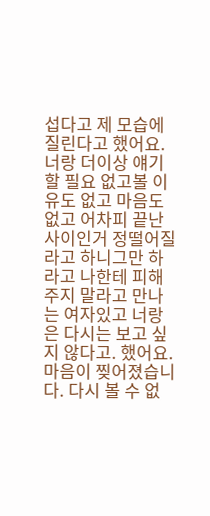섭다고 제 모습에 질린다고 했어요. 너랑 더이상 얘기할 필요 없고볼 이유도 없고 마음도 없고 어차피 끝난사이인거 정떨어질라고 하니그만 하라고 나한테 피해주지 말라고 만나는 여자있고 너랑은 다시는 보고 싶지 않다고. 했어요. 마음이 찢어졌습니다. 다시 볼 수 없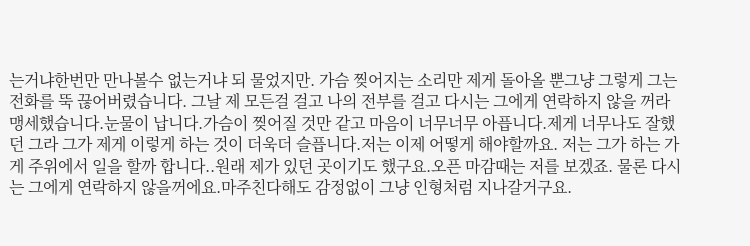는거냐한번만 만나볼수 없는거냐 되 물었지만. 가슴 찢어지는 소리만 제게 돌아올 뿐그냥 그렇게 그는 전화를 뚝 끊어버렸습니다. 그날 제 모든걸 걸고 나의 전부를 걸고 다시는 그에게 연락하지 않을 꺼라 맹세했습니다.눈물이 납니다.가슴이 찢어질 것만 같고 마음이 너무너무 아픕니다.제게 너무나도 잘했던 그라 그가 제게 이렇게 하는 것이 더욱더 슬픕니다.저는 이제 어떻게 해야할까요. 저는 그가 하는 가게 주위에서 일을 할까 합니다..원래 제가 있던 곳이기도 했구요.오픈 마감때는 저를 보겠죠. 물론 다시는 그에게 연락하지 않을꺼에요.마주친다해도 감정없이 그냥 인형처럼 지나갈거구요.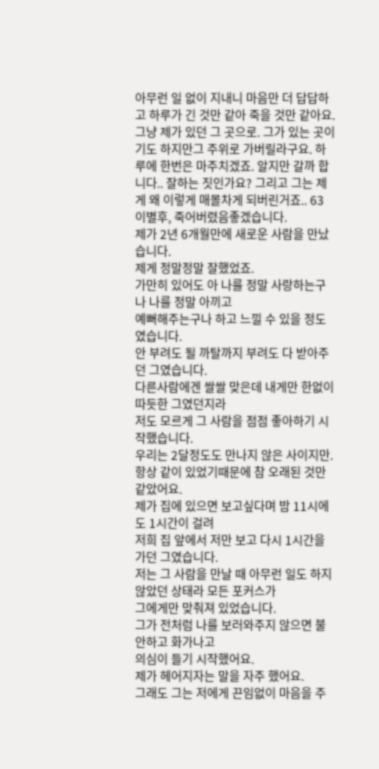아무런 일 없이 지내니 마음만 더 답답하고 하루가 긴 것만 같아 죽을 것만 같아요.그냥 제가 있던 그 곳으로. 그가 있는 곳이기도 하지만그 주위로 가버릴라구요. 하루에 한번은 마주치겠죠. 알지만 갈까 합니다.. 잘하는 짓인가요? 그리고 그는 제게 왜 이렇게 매몰차게 되버린거죠.. 63
이별후, 죽어버렸음좋겠습니다.
제가 2년 6개월만에 새로운 사람을 만났습니다.
제게 정말정말 잘했었죠.
가만히 있어도 아 나를 정말 사랑하는구나 나를 정말 아끼고
예뻐해주는구나 하고 느낄 수 있을 정도였습니다.
안 부려도 될 까탈까지 부려도 다 받아주던 그였습니다.
다른사람에겐 쌀쌀 맞은데 내게만 한없이 따듯한 그였던지라
저도 모르게 그 사람을 점점 좋아하기 시작했습니다.
우리는 2달정도도 만나지 않은 사이지만.
항상 같이 있었기때문에 참 오래된 것만 같았어요.
제가 집에 있으면 보고싶다며 밤 11시에도 1시간이 걸려
저희 집 앞에서 저만 보고 다시 1시간을 가던 그였습니다.
저는 그 사람을 만날 때 아무런 일도 하지 않았던 상태라 모든 포커스가
그에게만 맞춰져 있었습니다.
그가 전처럼 나를 보러와주지 않으면 불안하고 화가나고
의심이 들기 시작했어요.
제가 헤어지자는 말을 자주 했어요.
그래도 그는 저에게 끈임없이 마음을 주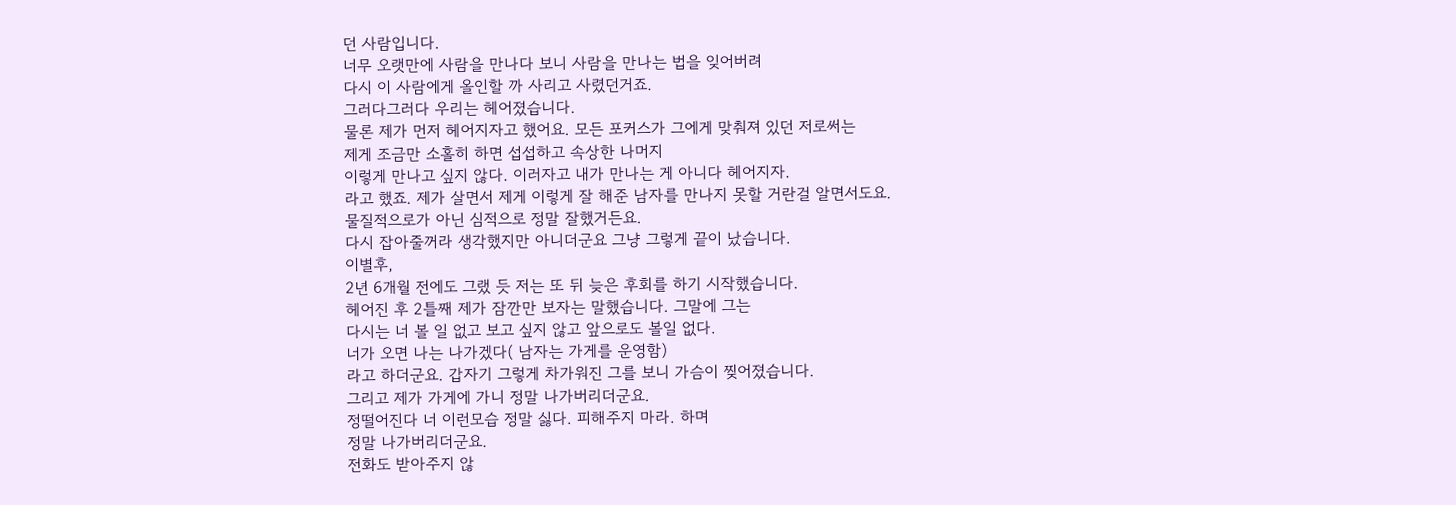던 사람입니다.
너무 오랫만에 사람을 만나다 보니 사람을 만나는 법을 잊어버려
다시 이 사람에게 올인할 까 사리고 사렸던거죠.
그러다그러다 우리는 헤어졌습니다.
물론 제가 먼저 헤어지자고 했어요. 모든 포커스가 그에게 맞춰져 있던 저로써는
제게 조금만 소홀히 하면 섭섭하고 속상한 나머지
이렇게 만나고 싶지 않다. 이러자고 내가 만나는 게 아니다 헤어지자.
라고 했죠. 제가 살면서 제게 이렇게 잘 해준 남자를 만나지 못할 거란걸 알면서도요.
물질적으로가 아닌 심적으로 정말 잘했거든요.
다시 잡아줄꺼라 생각했지만 아니더군요 그냥 그렇게 끝이 났습니다.
이별후,
2년 6개월 전에도 그랬 듯 저는 또 뒤 늦은 후회를 하기 시작했습니다.
헤어진 후 2틀째 제가 잠깐만 보자는 말했습니다. 그말에 그는
다시는 너 볼 일 없고 보고 싶지 않고 앞으로도 볼일 없다.
너가 오면 나는 나가겠다( 남자는 가게를 운영함)
라고 하더군요. 갑자기 그렇게 차가워진 그를 보니 가슴이 찢어졌습니다.
그리고 제가 가게에 가니 정말 나가버리더군요.
정떨어진다 너 이런모습 정말 싫다. 피해주지 마라. 하며
정말 나가버리더군요.
전화도 받아주지 않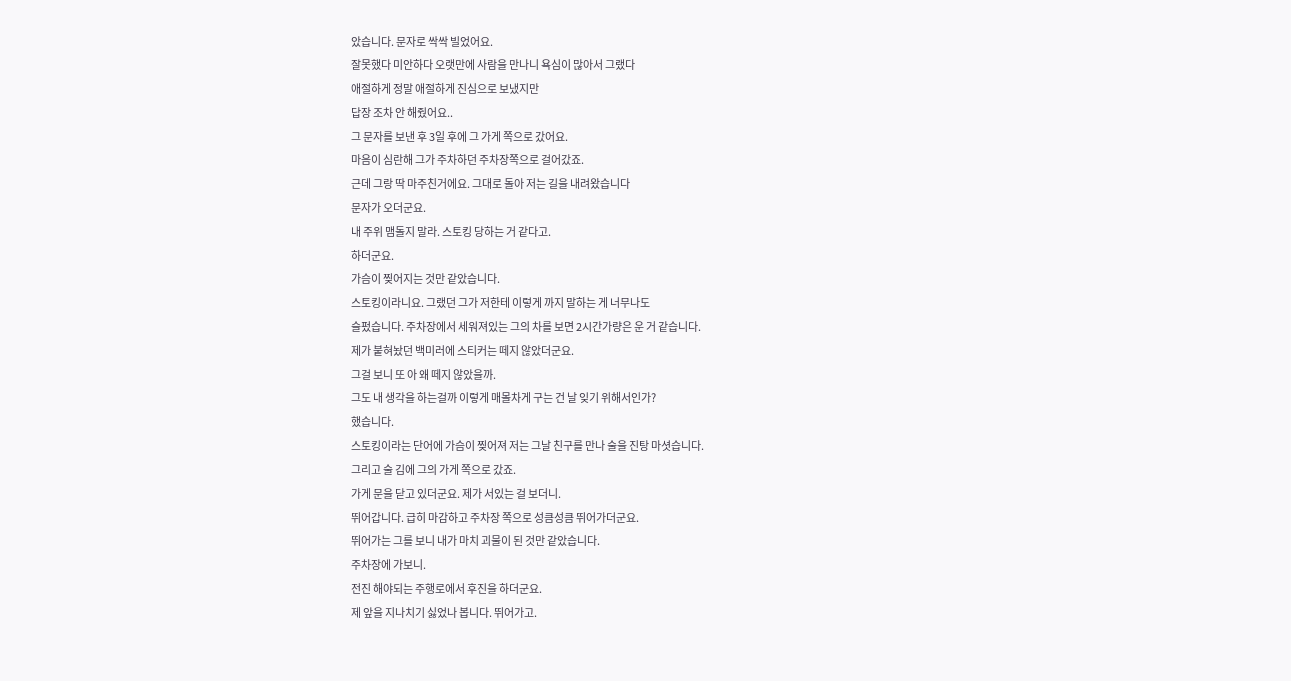았습니다. 문자로 싹싹 빌었어요.
잘못했다 미안하다 오랫만에 사람을 만나니 욕심이 많아서 그랬다
애절하게 정말 애절하게 진심으로 보냈지만
답장 조차 안 해줬어요..
그 문자를 보낸 후 3일 후에 그 가게 쪽으로 갔어요.
마음이 심란해 그가 주차하던 주차장쪽으로 걸어갔죠.
근데 그랑 딱 마주친거에요. 그대로 돌아 저는 길을 내려왔습니다
문자가 오더군요.
내 주위 맴돌지 말라. 스토킹 당하는 거 같다고.
하더군요.
가슴이 찢어지는 것만 같았습니다.
스토킹이라니요. 그랬던 그가 저한테 이렇게 까지 말하는 게 너무나도
슬펐습니다. 주차장에서 세워져있는 그의 차를 보면 2시간가량은 운 거 같습니다.
제가 붙혀놨던 백미러에 스티커는 떼지 않았더군요.
그걸 보니 또 아 왜 떼지 않았을까.
그도 내 생각을 하는걸까 이렇게 매몰차게 구는 건 날 잊기 위해서인가?
했습니다.
스토킹이라는 단어에 가슴이 찢어져 저는 그날 친구를 만나 술을 진탕 마셧습니다.
그리고 술 김에 그의 가게 쪽으로 갔죠.
가게 문을 닫고 있더군요. 제가 서있는 걸 보더니.
뛰어갑니다. 급히 마감하고 주차장 쪽으로 성큼성큼 뛰어가더군요.
뛰어가는 그를 보니 내가 마치 괴물이 된 것만 같았습니다.
주차장에 가보니.
전진 해야되는 주행로에서 후진을 하더군요.
제 앞을 지나치기 싫었나 봅니다. 뛰어가고.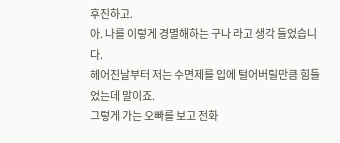후진하고.
아. 나를 이렇게 경멸해하는 구나 라고 생각 들었습니다.
헤어진날부터 저는 수면제를 입에 털어버릴만큼 힘들었는데 말이죠.
그렇게 가는 오빠를 보고 전화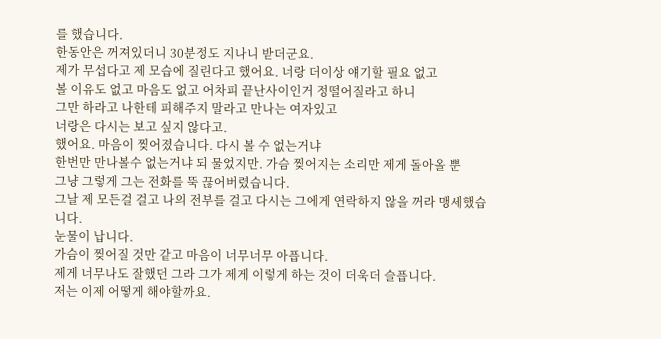를 했습니다.
한동안은 꺼져있더니 30분정도 지나니 받더군요.
제가 무섭다고 제 모습에 질린다고 했어요. 너랑 더이상 얘기할 필요 없고
볼 이유도 없고 마음도 없고 어차피 끝난사이인거 정떨어질라고 하니
그만 하라고 나한테 피해주지 말라고 만나는 여자있고
너랑은 다시는 보고 싶지 않다고.
했어요. 마음이 찢어졌습니다. 다시 볼 수 없는거냐
한번만 만나볼수 없는거냐 되 물었지만. 가슴 찢어지는 소리만 제게 돌아올 뿐
그냥 그렇게 그는 전화를 뚝 끊어버렸습니다.
그날 제 모든걸 걸고 나의 전부를 걸고 다시는 그에게 연락하지 않을 꺼라 맹세했습니다.
눈물이 납니다.
가슴이 찢어질 것만 같고 마음이 너무너무 아픕니다.
제게 너무나도 잘했던 그라 그가 제게 이렇게 하는 것이 더욱더 슬픕니다.
저는 이제 어떻게 해야할까요.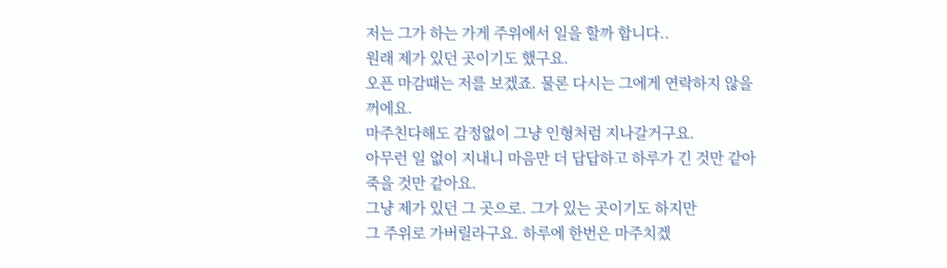저는 그가 하는 가게 주위에서 일을 할까 합니다..
원래 제가 있던 곳이기도 했구요.
오픈 마감때는 저를 보겠죠. 물론 다시는 그에게 연락하지 않을꺼에요.
마주친다해도 감정없이 그냥 인형처럼 지나갈거구요.
아무런 일 없이 지내니 마음만 더 답답하고 하루가 긴 것만 같아 죽을 것만 같아요.
그냥 제가 있던 그 곳으로. 그가 있는 곳이기도 하지만
그 주위로 가버릴라구요. 하루에 한번은 마주치겠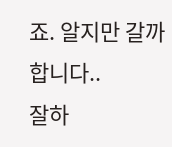죠. 알지만 갈까 합니다..
잘하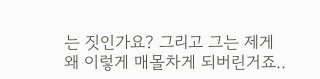는 짓인가요? 그리고 그는 제게 왜 이렇게 매몰차게 되버린거죠..